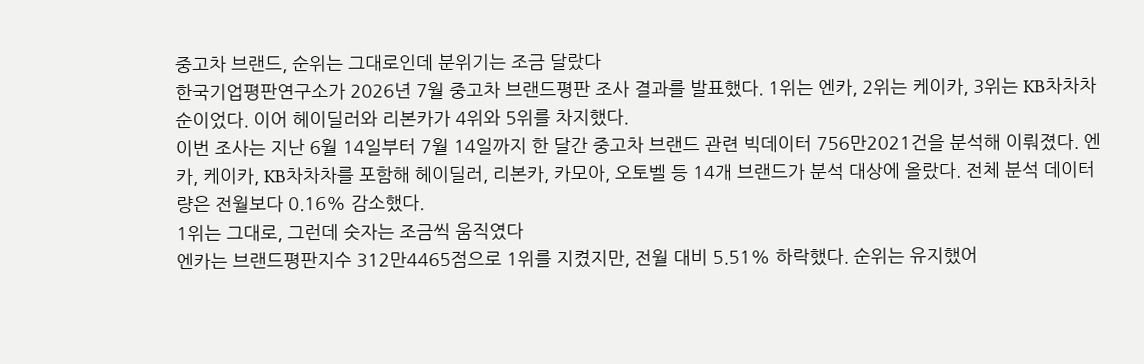중고차 브랜드, 순위는 그대로인데 분위기는 조금 달랐다
한국기업평판연구소가 2026년 7월 중고차 브랜드평판 조사 결과를 발표했다. 1위는 엔카, 2위는 케이카, 3위는 KB차차차 순이었다. 이어 헤이딜러와 리본카가 4위와 5위를 차지했다.
이번 조사는 지난 6월 14일부터 7월 14일까지 한 달간 중고차 브랜드 관련 빅데이터 756만2021건을 분석해 이뤄졌다. 엔카, 케이카, KB차차차를 포함해 헤이딜러, 리본카, 카모아, 오토벨 등 14개 브랜드가 분석 대상에 올랐다. 전체 분석 데이터량은 전월보다 0.16% 감소했다.
1위는 그대로, 그런데 숫자는 조금씩 움직였다
엔카는 브랜드평판지수 312만4465점으로 1위를 지켰지만, 전월 대비 5.51% 하락했다. 순위는 유지했어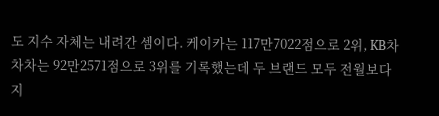도 지수 자체는 내려간 셈이다. 케이카는 117만7022점으로 2위, KB차차차는 92만2571점으로 3위를 기록했는데 두 브랜드 모두 전월보다 지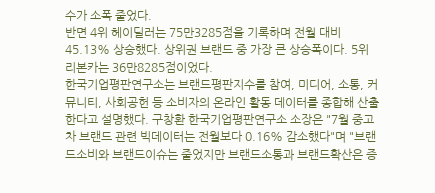수가 소폭 줄었다.
반면 4위 헤이딜러는 75만3285점을 기록하며 전월 대비 45.13% 상승했다. 상위권 브랜드 중 가장 큰 상승폭이다. 5위 리본카는 36만8285점이었다.
한국기업평판연구소는 브랜드평판지수를 참여, 미디어, 소통, 커뮤니티, 사회공헌 등 소비자의 온라인 활동 데이터를 종합해 산출한다고 설명했다. 구창환 한국기업평판연구소 소장은 "7월 중고차 브랜드 관련 빅데이터는 전월보다 0.16% 감소했다"며 "브랜드소비와 브랜드이슈는 줄었지만 브랜드소통과 브랜드확산은 증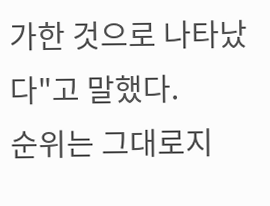가한 것으로 나타났다"고 말했다.
순위는 그대로지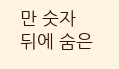만 숫자 뒤에 숨은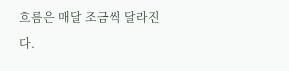흐름은 매달 조금씩 달라진다.